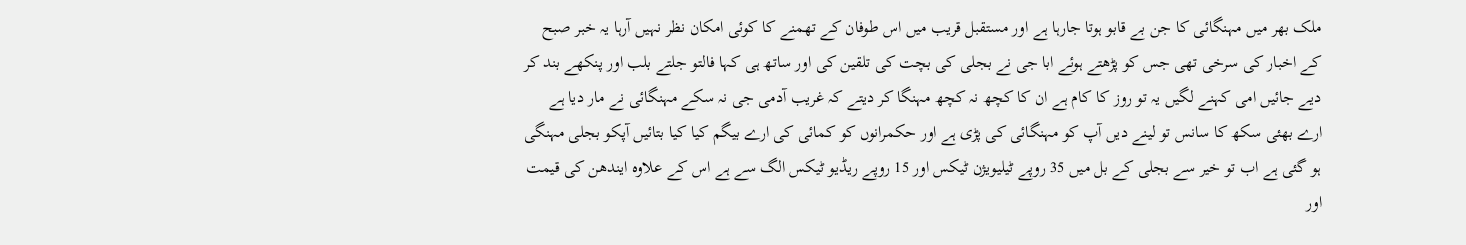ملک بھر میں مہنگائی کا جن بے قابو ہوتا جارہا ہے اور مستقبل قریب میں اس طوفان کے تھمنے کا کوئی امکان نظر نہیں آرہا یہ خبر صبح کے اخبار کی سرخی تھی جس کو پڑھتے ہوئے ابا جی نے بجلی کی بچت کی تلقین کی اور ساتھ ہی کہا فالتو جلتے بلب اور پنکھے بند کر دیے جائیں امی کہنے لگیں یہ تو روز کا کام ہے ان کا کچھ نہ کچھ مہنگا کر دیتے کہ غریب آدمی جی نہ سکے مہنگائی نے مار دیا ہے ارے بھئی سکھ کا سانس تو لینے دیں آپ کو مہنگائی کی پڑی ہے اور حکمرانوں کو کمائی کی ارے بیگم کیا کیا بتائیں آپکو بجلی مہنگی ہو گئی ہے اب تو خیر سے بجلی کے بل میں 35 روپے ٹیلیویژن ٹیکس اور 15 روپے ریڈیو ٹیکس الگ سے ہے اس کے علاوہ ایندھن کی قیمت اور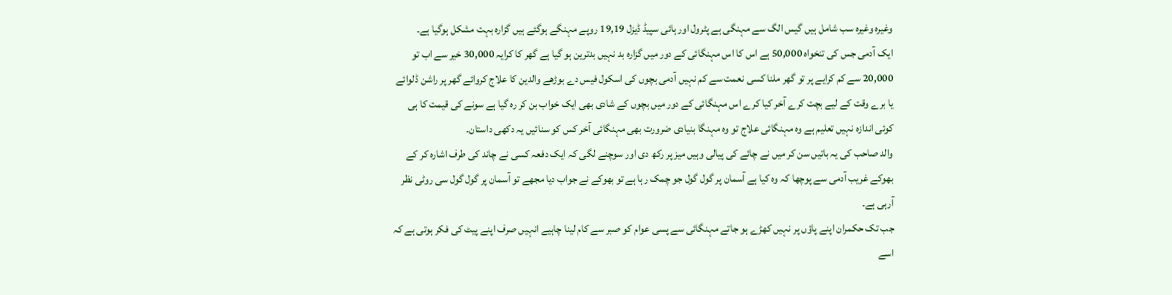وغیرہ وغیرہ سب شامل ہیں گیس الگ سے مہنگی ہے پٹرول اور ہائی سپیڈ ڈیزل 19,19 روپے مہنگے ہوگئے ہیں گزارہ بہت مشکل ہوگیا ہے۔
ایک آدمی جس کی تنخواہ 50,000 ہے اس کا اس مہنگائی کے دور میں گزارہ بد نہیں بدترین ہو گیا ہے گھر کا کرایہ 30,000 خیر سے اب تو 20,000 سے کم کرایے پر تو گھر ملنا کسی نعمت سے کم نہیں آدمی بچوں کی اسکول فیس دے بوڑھے والدین کا علاج کروائے گھر پر راشن ڈلوائے یا برے وقت کے لیے بچت کرے آخر کیا کرے اس مہنگائی کے دور میں بچوں کے شادی بھی ایک خواب بن کر رہ گیا ہے سونے کی قیمت کا ہی کوئی اندازہ نہیں تعلیم ہے وہ مہنگائی علاج تو وہ مہنگا بنیادی ضرورت بھی مہنگائی آخر کس کو سنائیں یہ دکھی داستان۔
والد صاحب کی یہ باتیں سن کر میں نے چائے کی پیالی وہیں میز پر رکھ دی اور سوچنے لگی کہ ایک دفعہ کسی نے چاند کی طرف اشارہ کر کے بھوکے غریب آدمی سے پوچھا کہ وہ کیا ہے آسمان پر گول گول جو چمک رہا ہے تو بھوکے نے جواب دیا مجھے تو آسمان پر گول گول سی روٹی نظر آرہی ہے۔
جب تک حکمران اپنے پاؤں پر نہیں کھڑے ہو جاتے مہنگائی سے پسی عوام کو صبر سے کام لینا چاہیے انہیں صرف اپنے پیٹ کی فکر ہوتی ہے کہ اسے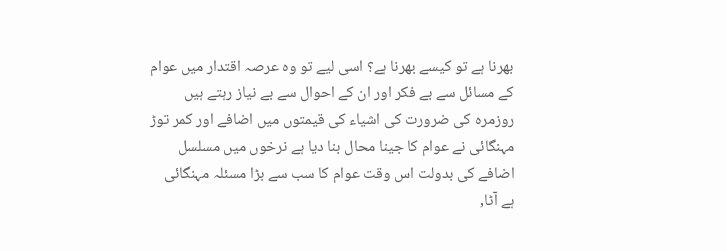بھرنا ہے تو کیسے بھرنا ہے؟ اسی لیے تو وہ عرصہ اقتدار میں عوام کے مسائل سے بے فکر اور ان کے احوال سے بے نیاز رہتے ہیں روزمرہ کی ضرورت کی اشیاء کی قیمتوں میں اضافے اور کمر توڑ مہنگائی نے عوام کا جینا محال بنا دیا ہے نرخوں میں مسلسل اضافے کی بدولت اس وقت عوام کا سب سے بڑا مسئلہ مہنگائی ہے آٹا,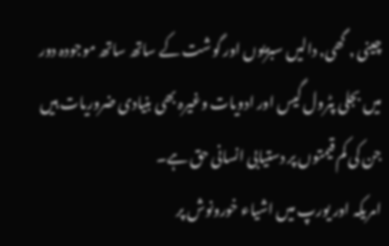چینی , گھی, دالیں سبزیوں اور گوشت کے ساتھ ساتھ موجودہ دور میں بجلی پٹرول گیس اور ادویات وغیرہ بھی بنیادی ضروریات ہیں جن کی کم قیمتوں پر دستیابی انسانی حق ہے۔
امریکہ اور یورپ میں اشیاء خورونوش پر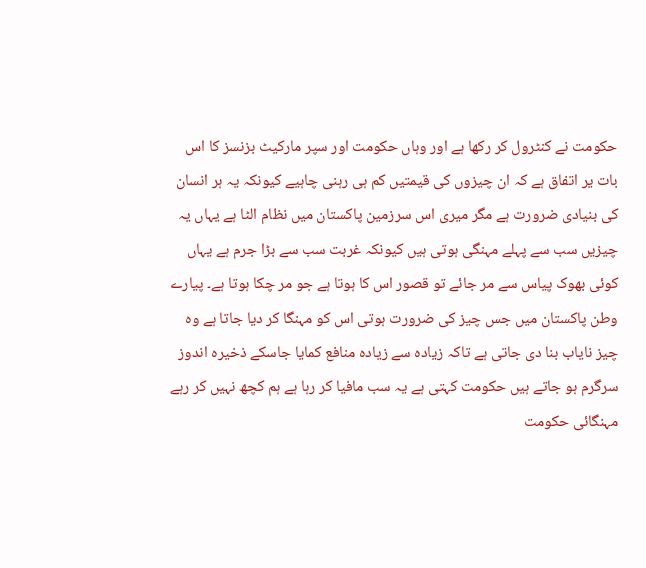حکومت نے کنٹرول کر رکھا ہے اور وہاں حکومت اور سپر مارکیٹ بزنسز کا اس بات یر اتفاق ہے کہ ان چیزوں کی قیمتیں کم ہی رہنی چاہیے کیونکہ یہ ہر انسان کی بنیادی ضرورت ہے مگر میری اس سرزمین پاکستان میں نظام الٹا ہے یہاں یہ چیزیں سب سے پہلے مہنگی ہوتی ہیں کیونکہ غربت سب سے بڑا جرم ہے یہاں کوئی بھوک پیاس سے مر جائے تو قصور اس کا ہوتا ہے جو مر چکا ہوتا ہے۔ پیارے وطن پاکستان میں جس چیز کی ضرورت ہوتی اس کو مہنگا کر دیا جاتا ہے وہ چیز نایاب بنا دی جاتی ہے تاکہ زیادہ سے زیادہ منافع کمایا جاسکے ذخیرہ اندوز سرگرم ہو جاتے ہیں حکومت کہتی ہے یہ سب مافیا کر رہا ہے ہم کچھ نہیں کر رہے مہنگائی حکومت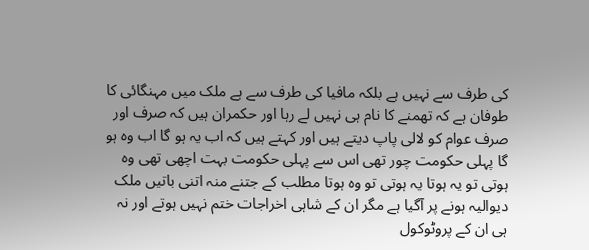کی طرف سے نہیں ہے بلکہ مافیا کی طرف سے ہے ملک میں مہنگائی کا طوفان ہے کہ تھمنے کا نام ہی نہیں لے رہا اور حکمران ہیں کہ صرف اور صرف عوام کو لالی پاپ دیتے ہیں اور کہتے ہیں کہ اب یہ ہو گا اب وہ ہو گا پہلی حکومت چور تھی اس سے پہلی حکومت بہت اچھی تھی وہ ہوتی تو یہ ہوتا یہ ہوتی تو وہ ہوتا مطلب کے جتنے منہ اتنی باتیں ملک دیوالیہ ہونے پر آگیا ہے مگر ان کے شاہی اخراجات ختم نہیں ہوتے اور نہ ہی ان کے پروٹوکول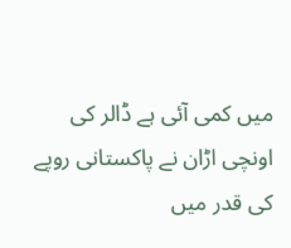میں کمی آئی ہے ڈالر کی اونچی اڑان نے پاکستانی روپے کی قدر میں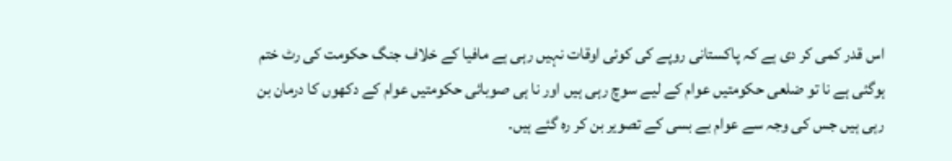اس قدر کمی کر دی ہے کہ پاکستانی روپے کی کوئی اوقات نہیں رہی ہے مافیا کے خلاف جنگ حکومت کی رٹ ختم ہوگئی ہے نا تو ضلعی حکومتیں عوام کے لیے سوچ رہی ہیں اور نا ہی صوبائی حکومتیں عوام کے دکھوں کا درمان بن رہی ہیں جس کی وجہ سے عوام بے بسی کے تصویر بن کر رہ گئے ہیں۔